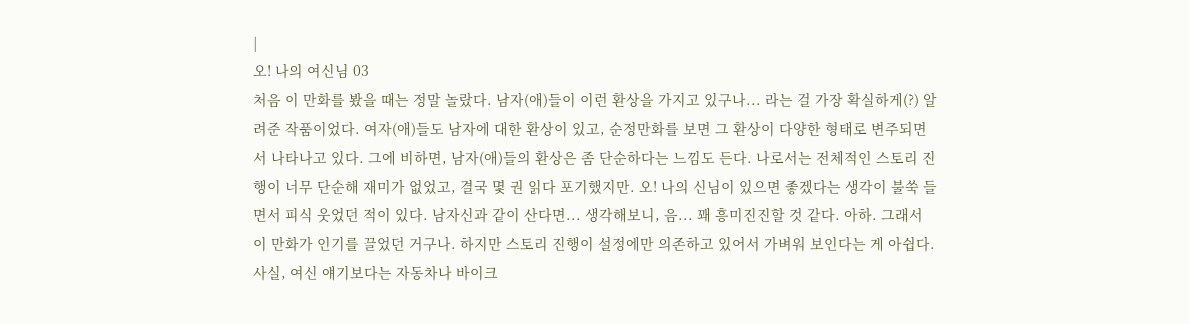|
오! 나의 여신님 03
처음 이 만화를 봤을 때는 정말 놀랐다. 남자(애)들이 이런 환상을 가지고 있구나... 라는 걸 가장 확실하게(?) 알려준 작품이었다. 여자(애)들도 남자에 대한 환상이 있고, 순정만화를 보면 그 환상이 다양한 형태로 변주되면서 나타나고 있다. 그에 비하면, 남자(애)들의 환상은 좀 단순하다는 느낌도 든다. 나로서는 전체적인 스토리 진행이 너무 단순해 재미가 없었고, 결국 몇 권 읽다 포기했지만. 오! 나의 신님이 있으면 좋겠다는 생각이 불쑥 들면서 피식 웃었던 적이 있다. 남자신과 같이 산다면... 생각해보니, 음... 꽤 흥미진진할 것 같다. 아하. 그래서 이 만화가 인기를 끌었던 거구나. 하지만 스토리 진행이 설정에만 의존하고 있어서 가벼워 보인다는 게 아쉽다. 사실, 여신 얘기보다는 자동차나 바이크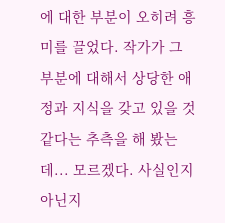에 대한 부분이 오히려 흥미를 끌었다. 작가가 그 부분에 대해서 상당한 애정과 지식을 갖고 있을 것 같다는 추측을 해 봤는데... 모르겠다. 사실인지 아닌지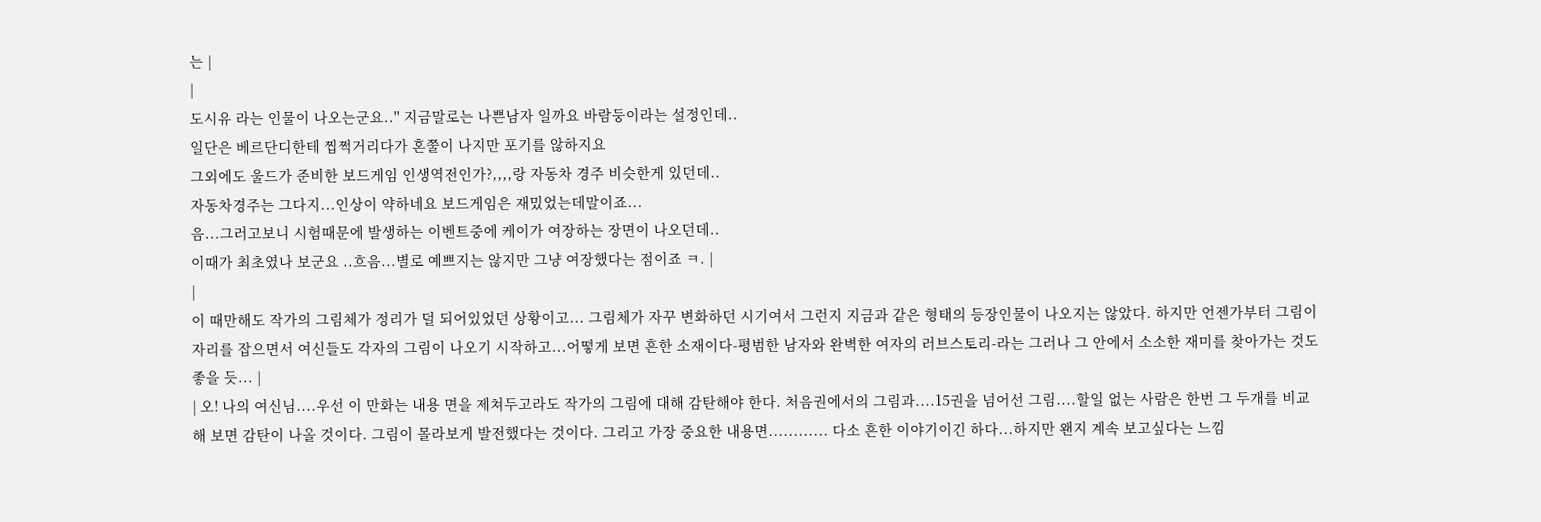는 |
|
도시유 라는 인물이 나오는군요..'' 지금말로는 나쁜남자 일까요 바람둥이라는 설정인데..
일단은 베르단디한테 찝쩍거리다가 혼쭐이 나지만 포기를 않하지요
그외에도 울드가 준비한 보드게임 인생역전인가?,,,,랑 자동차 경주 비슷한게 있던데..
자동차경주는 그다지...인상이 약하네요 보드게임은 재밌었는데말이죠...
음...그러고보니 시험때문에 발생하는 이벤트중에 케이가 여장하는 장면이 나오던데..
이때가 최초였나 보군요 ..흐음...별로 예쁘지는 않지만 그냥 여장했다는 점이죠 ㅋ. |
|
이 때만해도 작가의 그림체가 정리가 덜 되어있었던 상황이고... 그림체가 자꾸 변화하던 시기여서 그런지 지금과 같은 형태의 등장인물이 나오지는 않았다. 하지만 언젠가부터 그림이 자리를 잡으면서 여신들도 각자의 그림이 나오기 시작하고...어떻게 보면 흔한 소재이다-평범한 남자와 완벽한 여자의 러브스토리-라는 그러나 그 안에서 소소한 재미를 찾아가는 것도 좋을 듯... |
| 오! 나의 여신님....우선 이 만화는 내용 면을 제쳐두고라도 작가의 그림에 대해 감탄해야 한다. 처음권에서의 그림과....15권을 넘어선 그림....할일 없는 사람은 한번 그 두개를 비교해 보면 감탄이 나올 것이다. 그림이 몰라보게 발전했다는 것이다. 그리고 가장 중요한 내용면............ 다소 흔한 이야기이긴 하다...하지만 왠지 계속 보고싶다는 느낌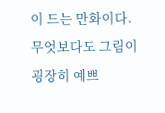이 드는 만화이다. 무엇보다도 그림이 굉장히 예쁘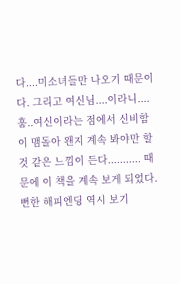다....미소녀들만 나오기 때문이다. 그리고 여신님....이라니....훔..여신이라는 점에서 신비함이 맴돌아 왠지 계속 봐야만 할것 같은 느낌이 든다........... 때문에 이 책을 계속 보게 되었다. 뻔한 해피엔딩 역시 보기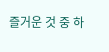즐거운 것 중 하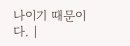나이기 때문이다. |